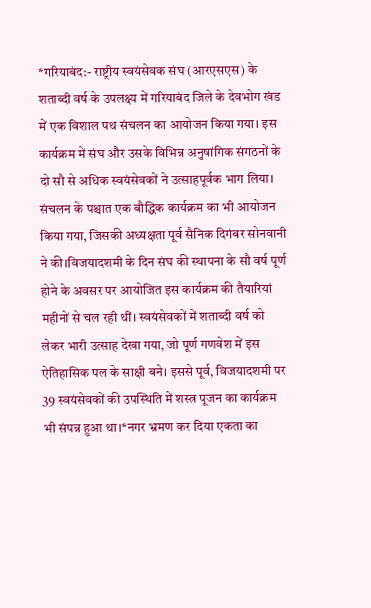*गरियाबंद:- राष्ट्रीय स्वयंसेवक संघ (आरएसएस) के शताब्दी वर्ष के उपलक्ष्य में गरियाबंद जिले के देवभोग खंड में एक विशाल पथ संचलन का आयोजन किया गया। इस कार्यक्रम में संघ और उसके विभिन्न अनुषांगिक संगठनों के दो सौ से अधिक स्वयंसेवकों ने उत्साहपूर्वक भाग लिया। संचलन के पश्चात एक बौद्धिक कार्यक्रम का भी आयोजन किया गया, जिसकी अध्यक्षता पूर्व सैनिक दिगंबर सोनवानी ने की।विजयादशमी के दिन संघ की स्थापना के सौ वर्ष पूर्ण होने के अवसर पर आयोजित इस कार्यक्रम की तैयारियां महीनों से चल रही थीं। स्वयंसेवकों में शताब्दी वर्ष को लेकर भारी उत्साह देखा गया, जो पूर्ण गणवेश में इस ऐतिहासिक पल के साक्षी बने। इससे पूर्व, विजयादशमी पर 39 स्वयंसेवकों की उपस्थिति में शस्त्र पूजन का कार्यक्रम भी संपन्न हुआ था।*नगर भ्रमण कर दिया एकता का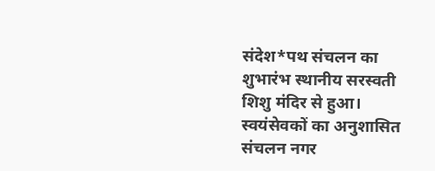संदेश*पथ संचलन का शुभारंभ स्थानीय सरस्वती शिशु मंदिर से हुआ। स्वयंसेवकों का अनुशासित संचलन नगर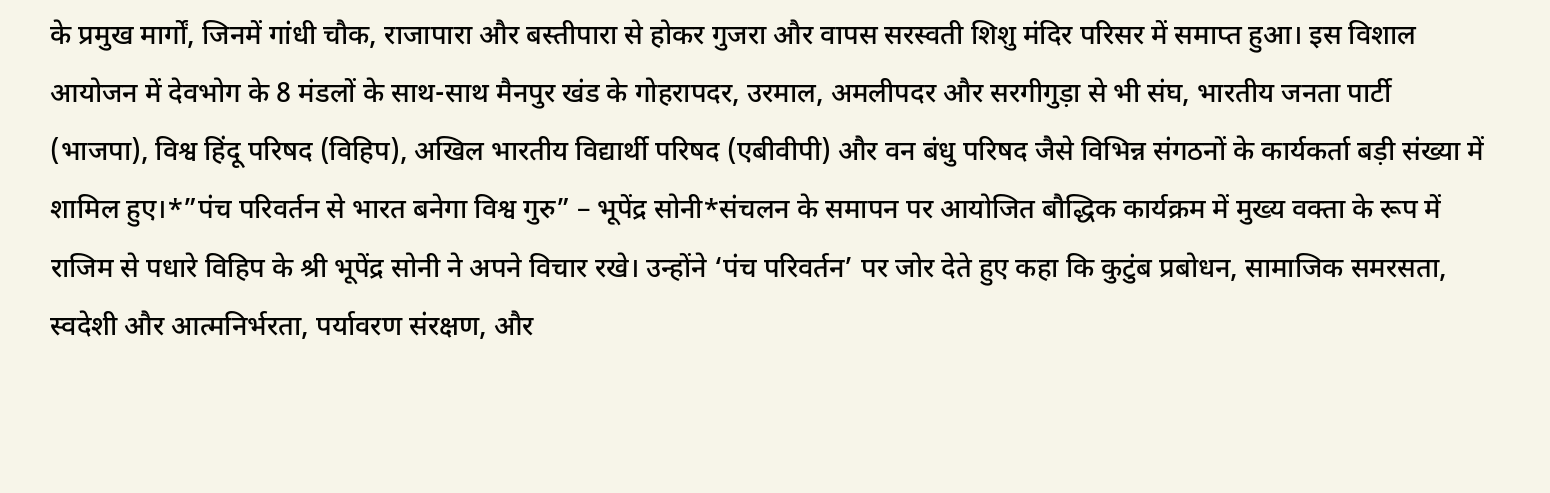के प्रमुख मार्गों, जिनमें गांधी चौक, राजापारा और बस्तीपारा से होकर गुजरा और वापस सरस्वती शिशु मंदिर परिसर में समाप्त हुआ। इस विशाल आयोजन में देवभोग के 8 मंडलों के साथ-साथ मैनपुर खंड के गोहरापदर, उरमाल, अमलीपदर और सरगीगुड़ा से भी संघ, भारतीय जनता पार्टी (भाजपा), विश्व हिंदू परिषद (विहिप), अखिल भारतीय विद्यार्थी परिषद (एबीवीपी) और वन बंधु परिषद जैसे विभिन्न संगठनों के कार्यकर्ता बड़ी संख्या में शामिल हुए।*”पंच परिवर्तन से भारत बनेगा विश्व गुरु” – भूपेंद्र सोनी*संचलन के समापन पर आयोजित बौद्धिक कार्यक्रम में मुख्य वक्ता के रूप में राजिम से पधारे विहिप के श्री भूपेंद्र सोनी ने अपने विचार रखे। उन्होंने ‘पंच परिवर्तन’ पर जोर देते हुए कहा कि कुटुंब प्रबोधन, सामाजिक समरसता, स्वदेशी और आत्मनिर्भरता, पर्यावरण संरक्षण, और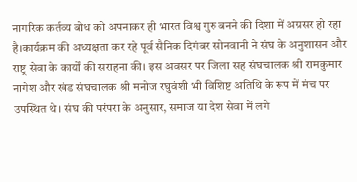नागरिक कर्तव्य बोध को अपनाकर ही भारत विश्व गुरु बनने की दिशा में अग्रसर हो रहा है।कार्यक्रम की अध्यक्षता कर रहे पूर्व सैनिक दिगंबर सोनवानी ने संघ के अनुशासन और राष्ट्र सेवा के कार्यों की सराहना की। इस अवसर पर जिला सह संघचालक श्री रामकुमार नागेश और खंड संघचालक श्री मनोज रघुवंशी भी विशिष्ट अतिथि के रूप में मंच पर उपस्थित थे। संघ की परंपरा के अनुसार, समाज या देश सेवा में लगे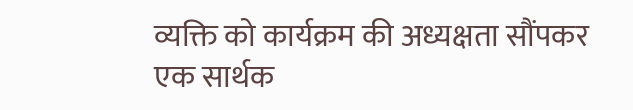व्यक्ति को कार्यक्रम की अध्यक्षता सौंपकर एक सार्थक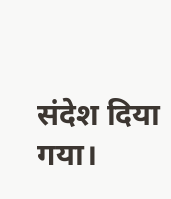संदेश दिया गया।